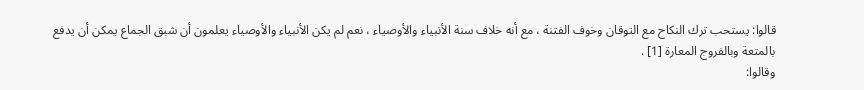قالوا: يستحب ترك النكاح مع التوقان وخوف الفتنة ، مع أنه خلاف سنة الأنبياء والأوصياء ، نعم لم يكن الأنبياء والأوصياء يعلمون أن شبق الجماع يمكن أن يدفع بالمتعة وبالفروج المعارة [1] .
وقالوا: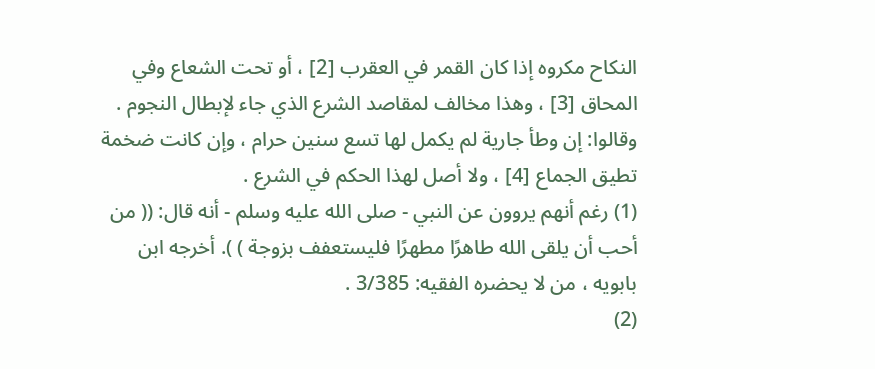النكاح مكروه إذا كان القمر في العقرب [2] ، أو تحت الشعاع وفي المحاق [3] ، وهذا مخالف لمقاصد الشرع الذي جاء لإبطال النجوم .
وقالوا: إن وطأ جارية لم يكمل لها تسع سنين حرام ، وإن كانت ضخمة تطيق الجماع [4] ، ولا أصل لهذا الحكم في الشرع .
(1) رغم أنهم يروون عن النبي - صلى الله عليه وسلم - أنه قال: (( من أحب أن يلقى الله طاهرًا مطهرًا فليستعفف بزوجة ) ). أخرجه ابن بابويه ، من لا يحضره الفقيه: 3/385 .
(2)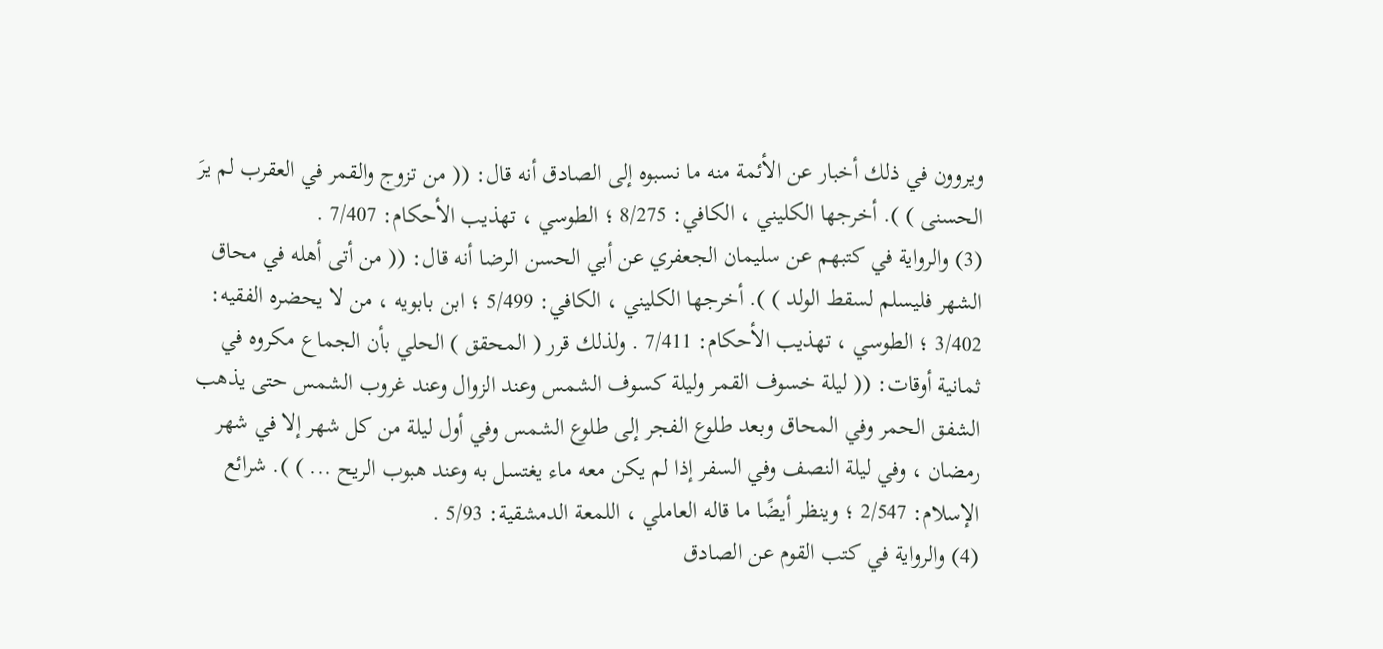ويروون في ذلك أخبار عن الأئمة منه ما نسبوه إلى الصادق أنه قال: (( من تزوج والقمر في العقرب لم يرَ الحسنى ) ). أخرجها الكليني ، الكافي: 8/275 ؛ الطوسي ، تهذيب الأحكام: 7/407 .
(3) والرواية في كتبهم عن سليمان الجعفري عن أبي الحسن الرضا أنه قال: (( من أتى أهله في محاق الشهر فليسلم لسقط الولد ) ). أخرجها الكليني ، الكافي: 5/499 ؛ ابن بابويه ، من لا يحضره الفقيه: 3/402 ؛ الطوسي ، تهذيب الأحكام: 7/411 . ولذلك قرر ( المحقق ) الحلي بأن الجماع مكروه في ثمانية أوقات: (( ليلة خسوف القمر وليلة كسوف الشمس وعند الزوال وعند غروب الشمس حتى يذهب الشفق الحمر وفي المحاق وبعد طلوع الفجر إلى طلوع الشمس وفي أول ليلة من كل شهر إلا في شهر رمضان ، وفي ليلة النصف وفي السفر إذا لم يكن معه ماء يغتسل به وعند هبوب الريح ... ) ). شرائع الإسلام: 2/547 ؛ وينظر أيضًا ما قاله العاملي ، اللمعة الدمشقية: 5/93 .
(4) والرواية في كتب القوم عن الصادق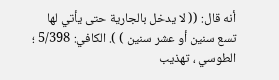أنه قال: (( لا يدخل بالجارية حتى يأتي لها تسع سنين أو عشر سنين ) ). الكافي: 5/398 ؛ الطوسي ، تهذيب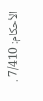الأحكام: 7/410 .